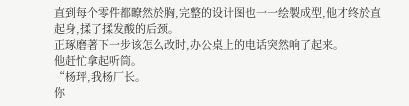直到每个零件都瞭然於胸,完整的设计图也一一绘製成型,他才终於直起身,揉了揉发酸的后颈。
正琢磨著下一步该怎么改时,办公桌上的电话突然响了起来。
他赶忙拿起听筒。
“杨玶,我杨厂长。
你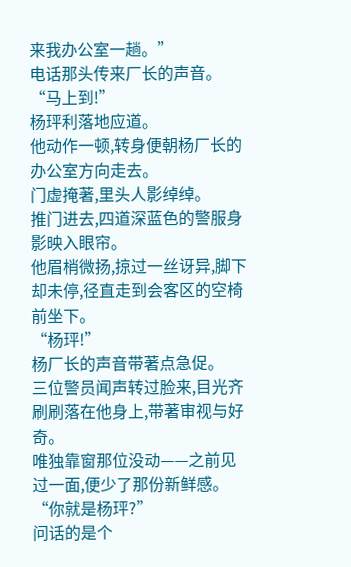来我办公室一趟。”
电话那头传来厂长的声音。
“马上到!”
杨玶利落地应道。
他动作一顿,转身便朝杨厂长的办公室方向走去。
门虚掩著,里头人影绰绰。
推门进去,四道深蓝色的警服身影映入眼帘。
他眉梢微扬,掠过一丝讶异,脚下却未停,径直走到会客区的空椅前坐下。
“杨玶!”
杨厂长的声音带著点急促。
三位警员闻声转过脸来,目光齐刷刷落在他身上,带著审视与好奇。
唯独靠窗那位没动——之前见过一面,便少了那份新鲜感。
“你就是杨玶?”
问话的是个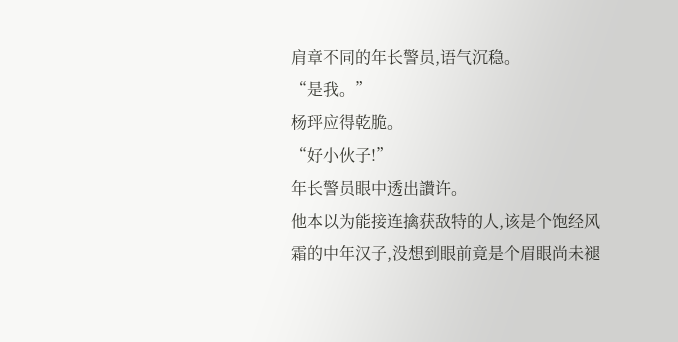肩章不同的年长警员,语气沉稳。
“是我。”
杨玶应得乾脆。
“好小伙子!”
年长警员眼中透出讚许。
他本以为能接连擒获敌特的人,该是个饱经风霜的中年汉子,没想到眼前竟是个眉眼尚未褪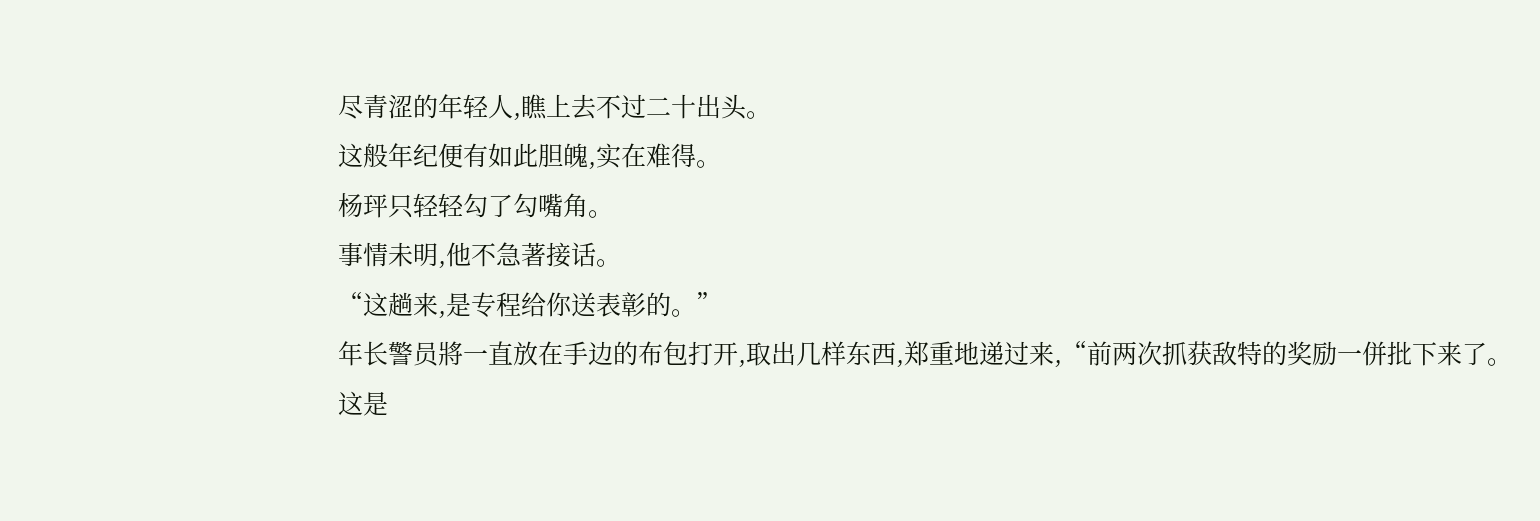尽青涩的年轻人,瞧上去不过二十出头。
这般年纪便有如此胆魄,实在难得。
杨玶只轻轻勾了勾嘴角。
事情未明,他不急著接话。
“这趟来,是专程给你送表彰的。”
年长警员將一直放在手边的布包打开,取出几样东西,郑重地递过来,“前两次抓获敌特的奖励一併批下来了。
这是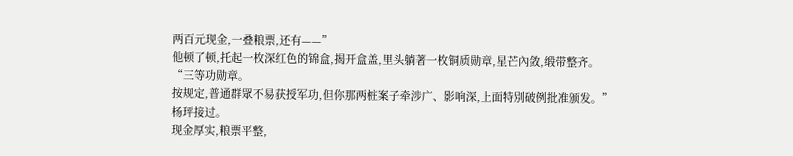两百元现金,一叠粮票,还有——”
他顿了顿,托起一枚深红色的锦盒,揭开盒盖,里头躺著一枚铜质勋章,星芒內敛,缎带整齐。
“三等功勋章。
按规定,普通群眾不易获授军功,但你那两桩案子牵涉广、影响深,上面特別破例批准颁发。”
杨玶接过。
现金厚实,粮票平整,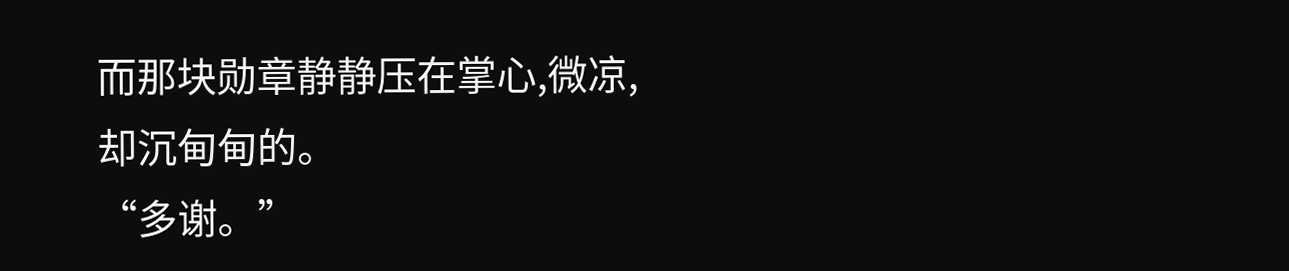而那块勋章静静压在掌心,微凉,却沉甸甸的。
“多谢。”